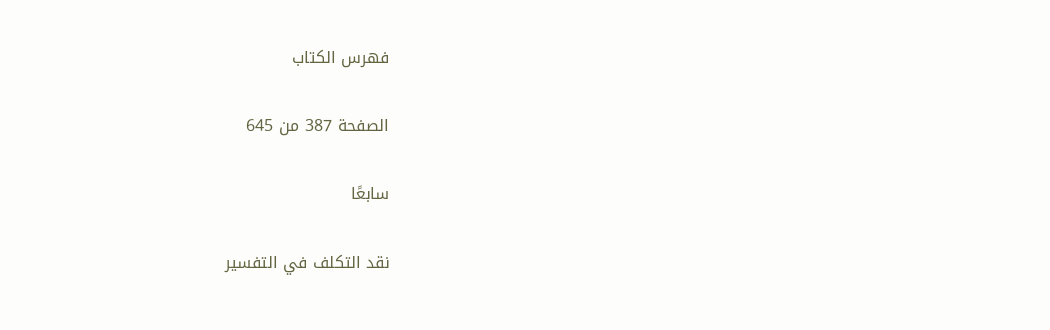فهرس الكتاب

الصفحة 387 من 645

سابعًا

نقد التكلف في التفسير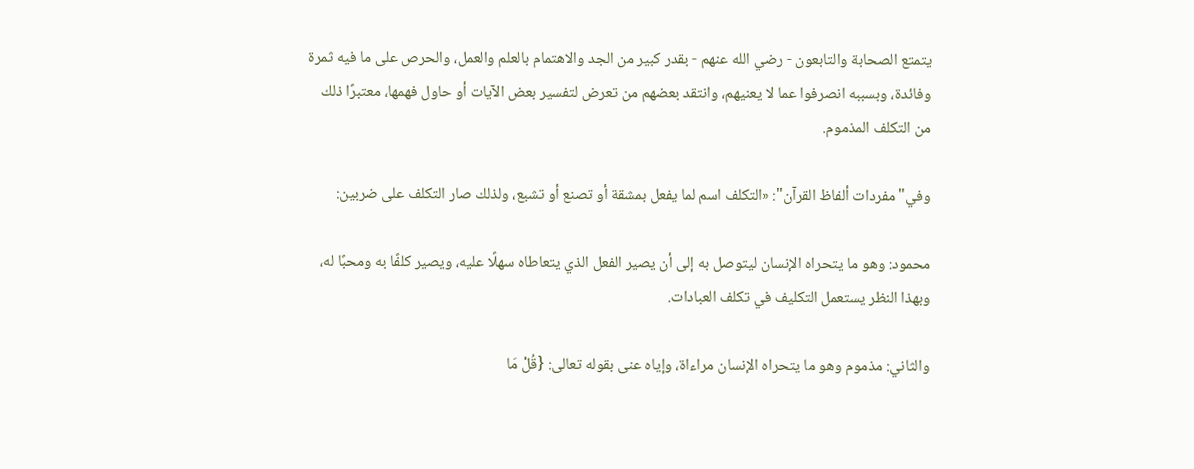يتمتع الصحابة والتابعون - رضي الله عنهم - بقدر كبير من الجد والاهتمام بالعلم والعمل، والحرص على ما فيه ثمرة وفائدة، وبسببه انصرفوا عما لا يعنيهم، وانتقد بعضهم من تعرض لتفسير بعض الآيات أو حاول فهمها، معتبرًا ذلك من التكلف المذموم.

وفي"مفردات ألفاظ القرآن": «التكلف اسم لما يفعل بمشقة أو تصنع أو تشبع، ولذلك صار التكلف على ضربين:

محمود: وهو ما يتحراه الإنسان ليتوصل به إلى أن يصير الفعل الذي يتعاطاه سهلًا عليه، ويصير كلفًا به ومحبًا له، وبهذا النظر يستعمل التكليف في تكلف العبادات.

والثاني: مذموم وهو ما يتحراه الإنسان مراءاة، وإياه عنى بقوله تعالى: {قُلْ مَا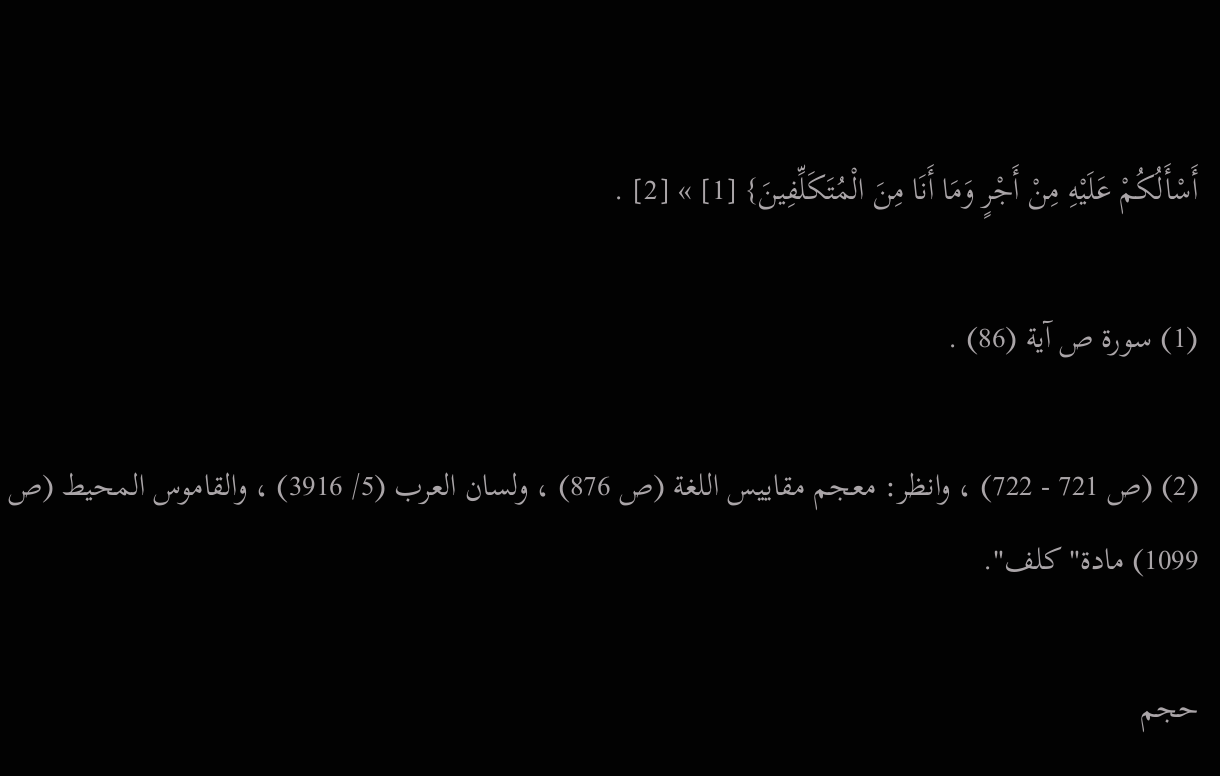أَسْأَلُكُمْ عَلَيْهِ مِنْ أَجْرٍ وَمَا أَنَا مِنَ الْمُتَكَلِّفِينَ} [1] » [2] .

(1) سورة ص آية (86) .

(2) (ص 721 - 722) ، وانظر: معجم مقاييس اللغة (ص 876) ، ولسان العرب (5/ 3916) ، والقاموس المحيط (ص 1099) مادة"كلف".

حجم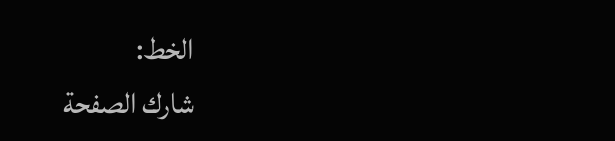الخط:
شارك الصفحة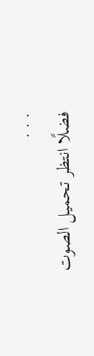. . .
فضلًا انتظر تحميل الصوت